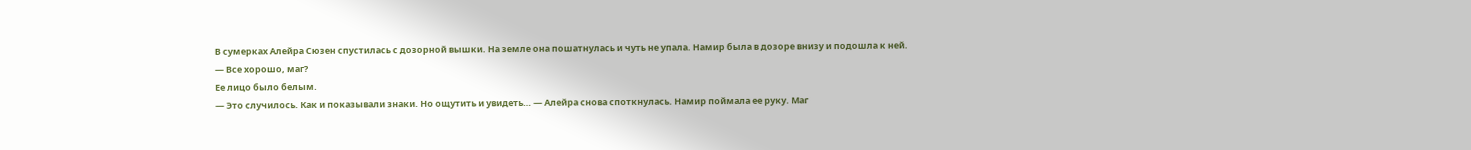В сумерках Алейра Сюзен спустилась с дозорной вышки. На земле она пошатнулась и чуть не упала. Намир была в дозоре внизу и подошла к ней.
— Все хорошо, маг?
Ее лицо было белым.
— Это случилось. Как и показывали знаки. Но ощутить и увидеть… — Алейра снова споткнулась. Намир поймала ее руку. Маг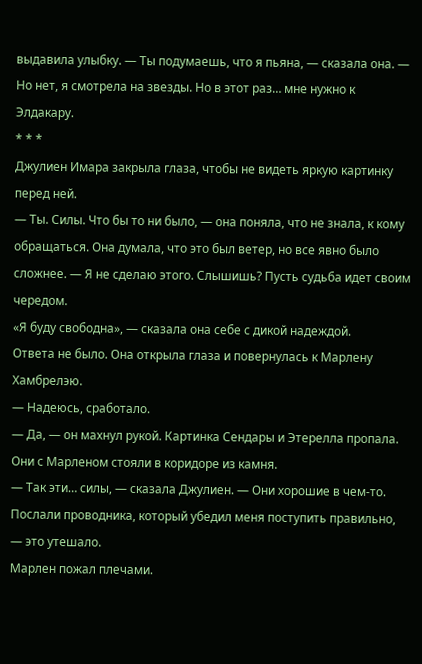выдавила улыбку. — Ты подумаешь, что я пьяна, — сказала она. — Но нет, я смотрела на звезды. Но в этот раз… мне нужно к Элдакару.
* * *
Джулиен Имара закрыла глаза, чтобы не видеть яркую картинку перед ней.
— Ты. Силы. Что бы то ни было, — она поняла, что не знала, к кому обращаться. Она думала, что это был ветер, но все явно было сложнее. — Я не сделаю этого. Слышишь? Пусть судьба идет своим чередом.
«Я буду свободна», — сказала она себе с дикой надеждой.
Ответа не было. Она открыла глаза и повернулась к Марлену Хамбрелэю.
— Надеюсь, сработало.
— Да, — он махнул рукой. Картинка Сендары и Этерелла пропала. Они с Марленом стояли в коридоре из камня.
— Так эти… силы, — сказала Джулиен. — Они хорошие в чем-то. Послали проводника, который убедил меня поступить правильно, — это утешало.
Марлен пожал плечами.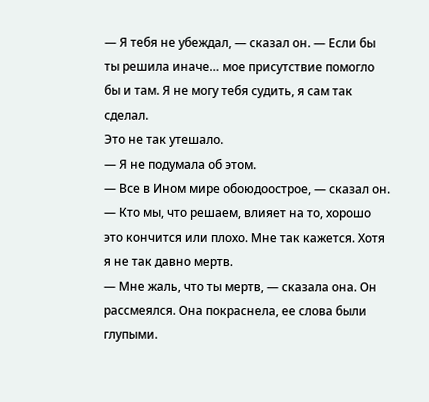— Я тебя не убеждал, — сказал он. — Если бы ты решила иначе… мое присутствие помогло бы и там. Я не могу тебя судить, я сам так сделал.
Это не так утешало.
— Я не подумала об этом.
— Все в Ином мире обоюдоострое, — сказал он. — Кто мы, что решаем, влияет на то, хорошо это кончится или плохо. Мне так кажется. Хотя я не так давно мертв.
— Мне жаль, что ты мертв, — сказала она. Он рассмеялся. Она покраснела, ее слова были глупыми.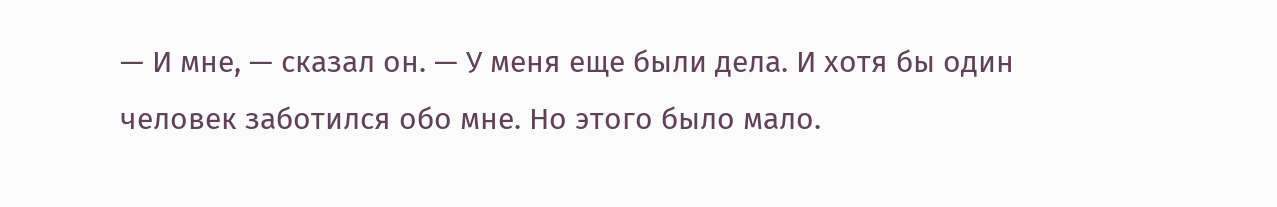— И мне, — сказал он. — У меня еще были дела. И хотя бы один человек заботился обо мне. Но этого было мало.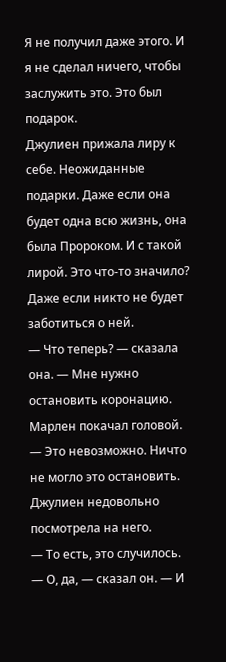Я не получил даже этого. И я не сделал ничего, чтобы заслужить это. Это был подарок.
Джулиен прижала лиру к себе. Неожиданные подарки. Даже если она будет одна всю жизнь, она была Пророком. И с такой лирой. Это что-то значило? Даже если никто не будет заботиться о ней.
— Что теперь? — сказала она. — Мне нужно остановить коронацию.
Марлен покачал головой.
— Это невозможно. Ничто не могло это остановить.
Джулиен недовольно посмотрела на него.
— То есть, это случилось.
— О, да, — сказал он. — И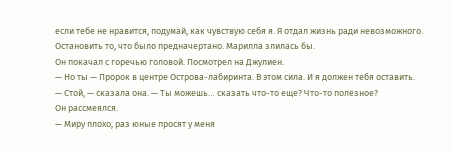если тебе не нравится, подумай, как чувствую себя я. Я отдал жизнь ради невозможного. Остановить то, что было предначертано. Марилла злилась бы.
Он покачал с горечью головой. Посмотрел на Джулиен.
— Но ты — Пророк в центре Острова-лабиринта. В этом сила. И я должен тебя оставить.
— Стой, — сказала она. — Ты можешь… сказать что-то еще? Что-то полезное?
Он рассмеялся.
— Миру плохо, раз юные просят у меня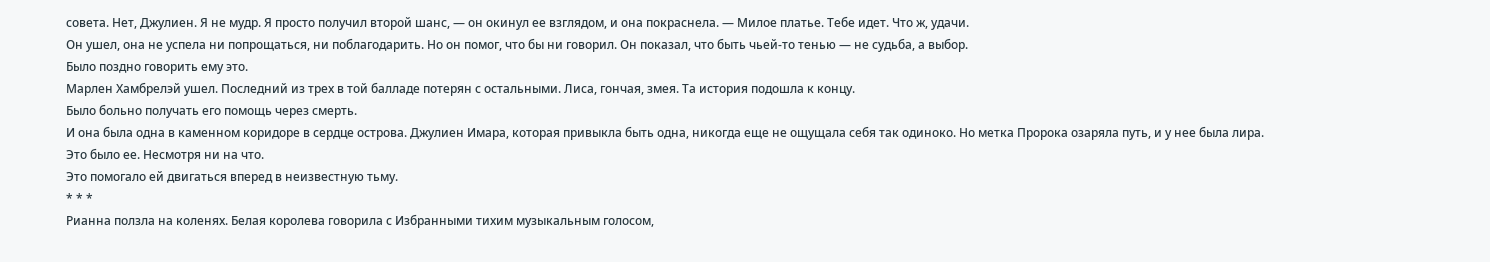совета. Нет, Джулиен. Я не мудр. Я просто получил второй шанс, — он окинул ее взглядом, и она покраснела. — Милое платье. Тебе идет. Что ж, удачи.
Он ушел, она не успела ни попрощаться, ни поблагодарить. Но он помог, что бы ни говорил. Он показал, что быть чьей-то тенью — не судьба, а выбор.
Было поздно говорить ему это.
Марлен Хамбрелэй ушел. Последний из трех в той балладе потерян с остальными. Лиса, гончая, змея. Та история подошла к концу.
Было больно получать его помощь через смерть.
И она была одна в каменном коридоре в сердце острова. Джулиен Имара, которая привыкла быть одна, никогда еще не ощущала себя так одиноко. Но метка Пророка озаряла путь, и у нее была лира. Это было ее. Несмотря ни на что.
Это помогало ей двигаться вперед в неизвестную тьму.
* * *
Рианна ползла на коленях. Белая королева говорила с Избранными тихим музыкальным голосом,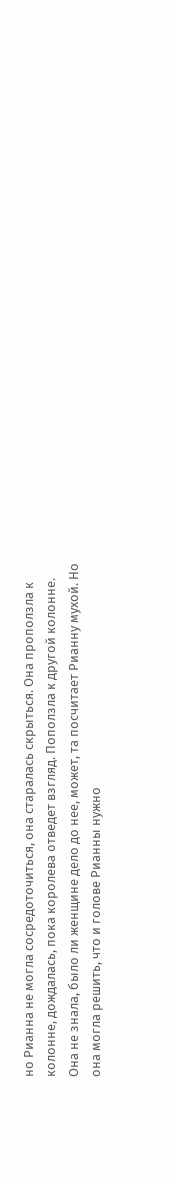но Рианна не могла сосредоточиться, она старалась скрыться. Она проползла к колонне, дождалась, пока королева отведет взгляд. Поползла к другой колонне. Она не знала, было ли женщине дело до нее, может, та посчитает Рианну мухой. Но она могла решить, что и голове Рианны нужно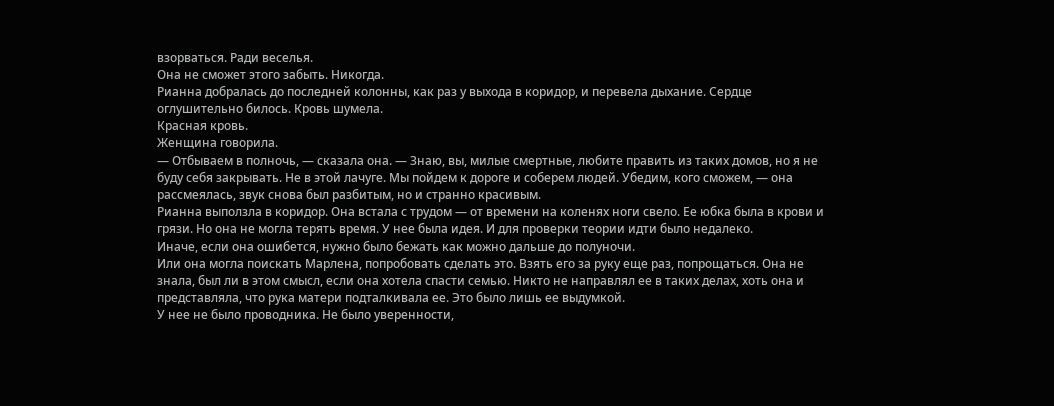взорваться. Ради веселья.
Она не сможет этого забыть. Никогда.
Рианна добралась до последней колонны, как раз у выхода в коридор, и перевела дыхание. Сердце оглушительно билось. Кровь шумела.
Красная кровь.
Женщина говорила.
— Отбываем в полночь, — сказала она. — Знаю, вы, милые смертные, любите править из таких домов, но я не буду себя закрывать. Не в этой лачуге. Мы пойдем к дороге и соберем людей. Убедим, кого сможем, — она рассмеялась, звук снова был разбитым, но и странно красивым.
Рианна выползла в коридор. Она встала с трудом — от времени на коленях ноги свело. Ее юбка была в крови и грязи. Но она не могла терять время. У нее была идея. И для проверки теории идти было недалеко.
Иначе, если она ошибется, нужно было бежать как можно дальше до полуночи.
Или она могла поискать Марлена, попробовать сделать это. Взять его за руку еще раз, попрощаться. Она не знала, был ли в этом смысл, если она хотела спасти семью. Никто не направлял ее в таких делах, хоть она и представляла, что рука матери подталкивала ее. Это было лишь ее выдумкой.
У нее не было проводника. Не было уверенности,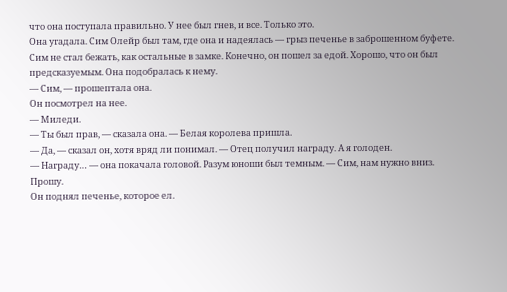что она поступала правильно. У нее был гнев, и все. Только это.
Она угадала. Сим Олейр был там, где она и надеялась — грыз печенье в заброшенном буфете. Сим не стал бежать, как остальные в замке. Конечно, он пошел за едой. Хорошо, что он был предсказуемым. Она подобралась к нему.
— Сим, — прошептала она.
Он посмотрел на нее.
— Миледи.
— Ты был прав, — сказала она. — Белая королева пришла.
— Да, — сказал он, хотя вряд ли понимал. — Отец получил награду. А я голоден.
— Награду… — она покачала головой. Разум юноши был темным. — Сим, нам нужно вниз. Прошу.
Он поднял печенье, которое ел.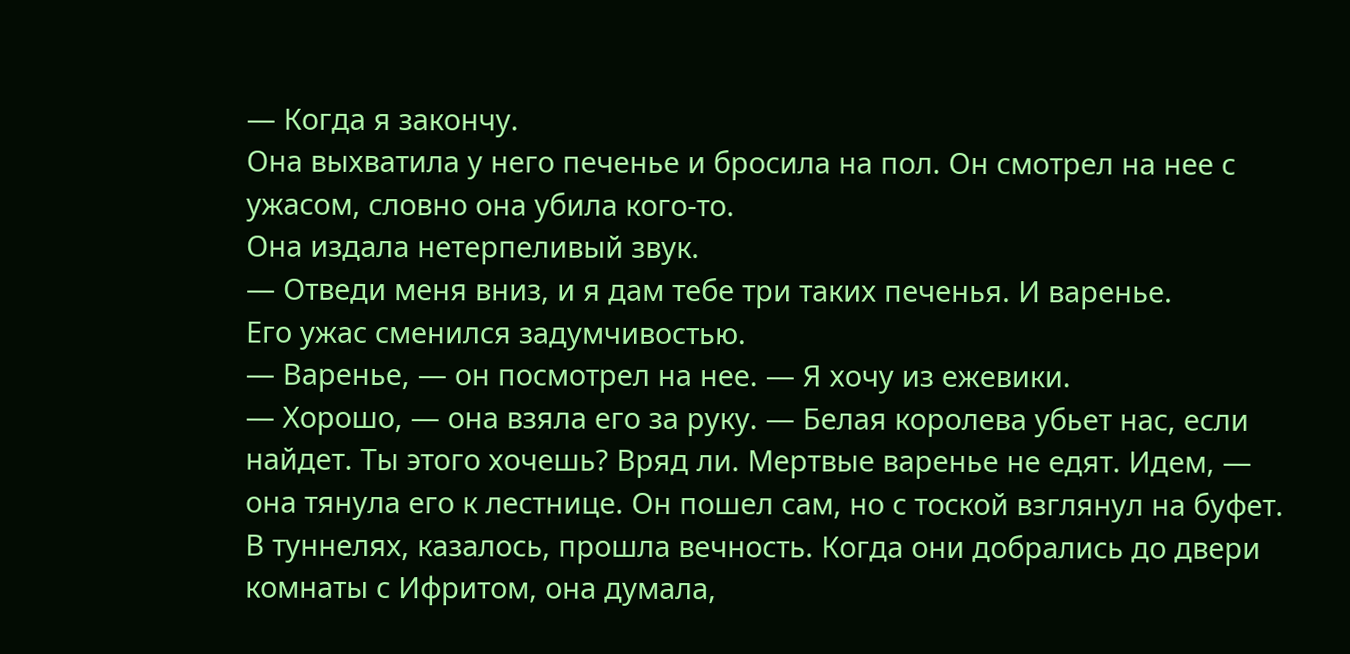— Когда я закончу.
Она выхватила у него печенье и бросила на пол. Он смотрел на нее с ужасом, словно она убила кого-то.
Она издала нетерпеливый звук.
— Отведи меня вниз, и я дам тебе три таких печенья. И варенье.
Его ужас сменился задумчивостью.
— Варенье, — он посмотрел на нее. — Я хочу из ежевики.
— Хорошо, — она взяла его за руку. — Белая королева убьет нас, если найдет. Ты этого хочешь? Вряд ли. Мертвые варенье не едят. Идем, — она тянула его к лестнице. Он пошел сам, но с тоской взглянул на буфет.
В туннелях, казалось, прошла вечность. Когда они добрались до двери комнаты с Ифритом, она думала,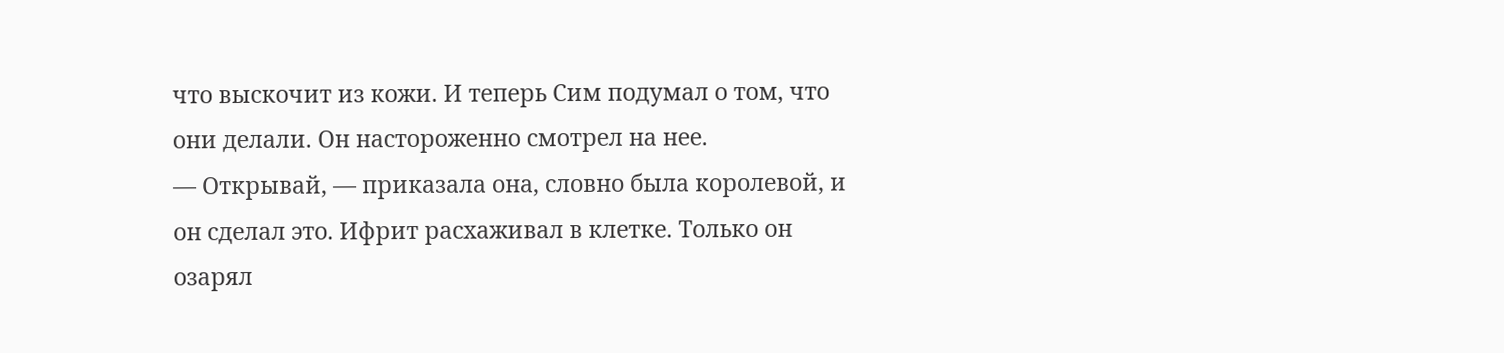что выскочит из кожи. И теперь Сим подумал о том, что они делали. Он настороженно смотрел на нее.
— Открывай, — приказала она, словно была королевой, и он сделал это. Ифрит расхаживал в клетке. Только он озарял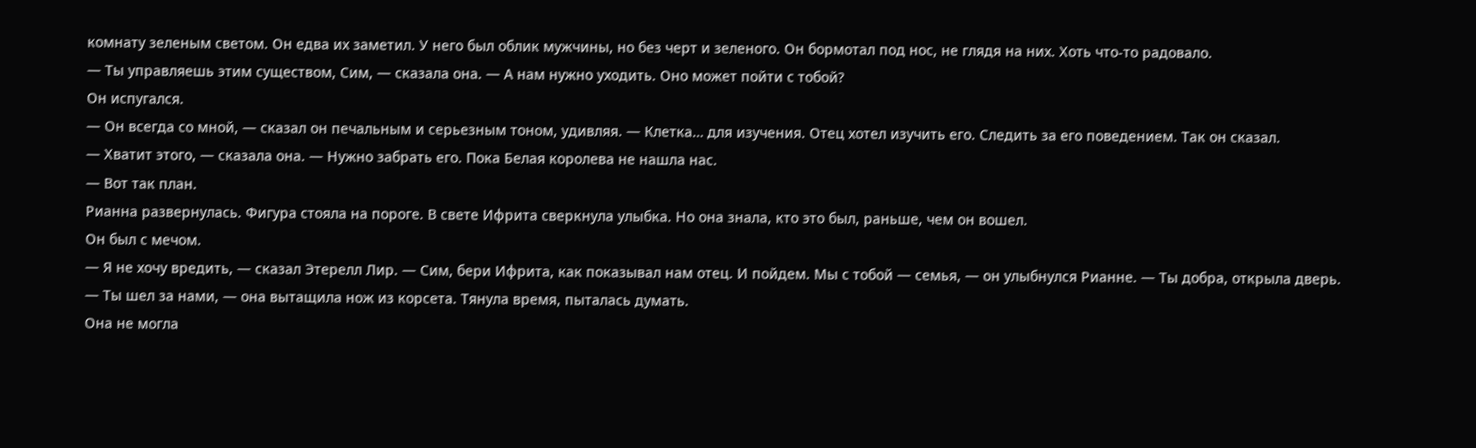комнату зеленым светом. Он едва их заметил. У него был облик мужчины, но без черт и зеленого. Он бормотал под нос, не глядя на них. Хоть что-то радовало.
— Ты управляешь этим существом, Сим, — сказала она. — А нам нужно уходить. Оно может пойти с тобой?
Он испугался.
— Он всегда со мной, — сказал он печальным и серьезным тоном, удивляя. — Клетка… для изучения. Отец хотел изучить его. Следить за его поведением. Так он сказал.
— Хватит этого, — сказала она. — Нужно забрать его. Пока Белая королева не нашла нас.
— Вот так план.
Рианна развернулась. Фигура стояла на пороге. В свете Ифрита сверкнула улыбка. Но она знала, кто это был, раньше, чем он вошел.
Он был с мечом.
— Я не хочу вредить, — сказал Этерелл Лир. — Сим, бери Ифрита, как показывал нам отец. И пойдем. Мы с тобой — семья, — он улыбнулся Рианне. — Ты добра, открыла дверь.
— Ты шел за нами, — она вытащила нож из корсета. Тянула время, пыталась думать.
Она не могла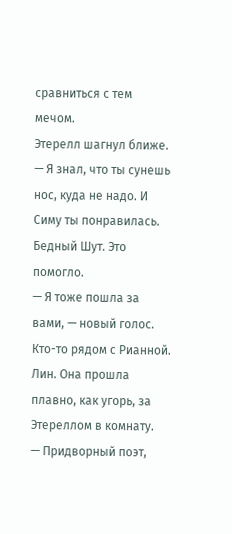сравниться с тем мечом.
Этерелл шагнул ближе.
— Я знал, что ты сунешь нос, куда не надо. И Симу ты понравилась. Бедный Шут. Это помогло.
— Я тоже пошла за вами, — новый голос. Кто-то рядом с Рианной.
Лин. Она прошла плавно, как угорь, за Этереллом в комнату.
— Придворный поэт,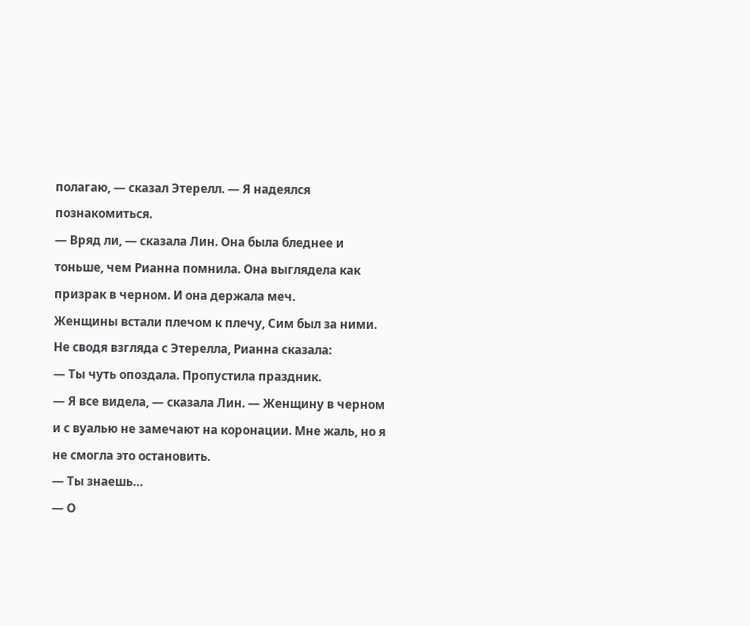полагаю, — сказал Этерелл. — Я надеялся познакомиться.
— Вряд ли, — сказала Лин. Она была бледнее и тоньше, чем Рианна помнила. Она выглядела как призрак в черном. И она держала меч.
Женщины встали плечом к плечу, Сим был за ними.
Не сводя взгляда с Этерелла, Рианна сказала:
— Ты чуть опоздала. Пропустила праздник.
— Я все видела, — сказала Лин. — Женщину в черном и с вуалью не замечают на коронации. Мне жаль, но я не смогла это остановить.
— Ты знаешь…
— О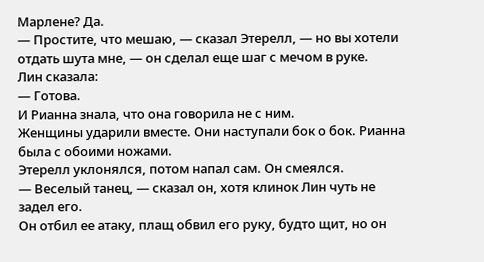Марлене? Да.
— Простите, что мешаю, — сказал Этерелл, — но вы хотели отдать шута мне, — он сделал еще шаг с мечом в руке.
Лин сказала:
— Готова.
И Рианна знала, что она говорила не с ним.
Женщины ударили вместе. Они наступали бок о бок. Рианна была с обоими ножами.
Этерелл уклонялся, потом напал сам. Он смеялся.
— Веселый танец, — сказал он, хотя клинок Лин чуть не задел его.
Он отбил ее атаку, плащ обвил его руку, будто щит, но он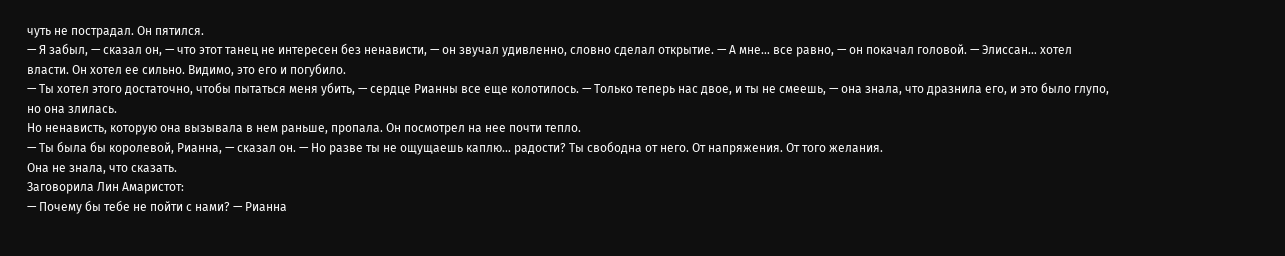чуть не пострадал. Он пятился.
— Я забыл, — сказал он, — что этот танец не интересен без ненависти, — он звучал удивленно, словно сделал открытие. — А мне… все равно, — он покачал головой. — Элиссан… хотел власти. Он хотел ее сильно. Видимо, это его и погубило.
— Ты хотел этого достаточно, чтобы пытаться меня убить, — сердце Рианны все еще колотилось. — Только теперь нас двое, и ты не смеешь, — она знала, что дразнила его, и это было глупо, но она злилась.
Но ненависть, которую она вызывала в нем раньше, пропала. Он посмотрел на нее почти тепло.
— Ты была бы королевой, Рианна, — сказал он. — Но разве ты не ощущаешь каплю… радости? Ты свободна от него. От напряжения. От того желания.
Она не знала, что сказать.
Заговорила Лин Амаристот:
— Почему бы тебе не пойти с нами? — Рианна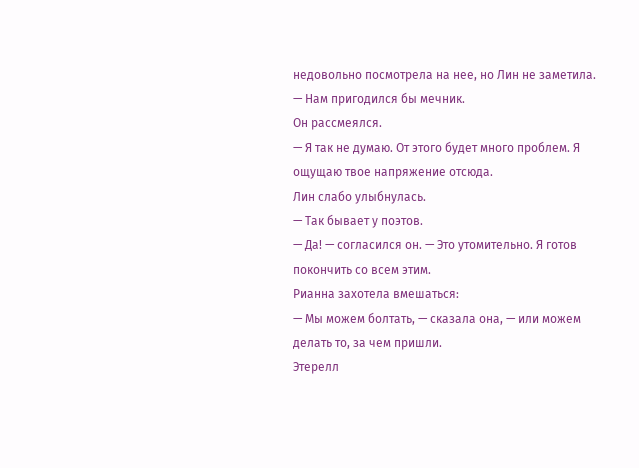недовольно посмотрела на нее, но Лин не заметила. — Нам пригодился бы мечник.
Он рассмеялся.
— Я так не думаю. От этого будет много проблем. Я ощущаю твое напряжение отсюда.
Лин слабо улыбнулась.
— Так бывает у поэтов.
— Да! — согласился он. — Это утомительно. Я готов покончить со всем этим.
Рианна захотела вмешаться:
— Мы можем болтать, — сказала она, — или можем делать то, за чем пришли.
Этерелл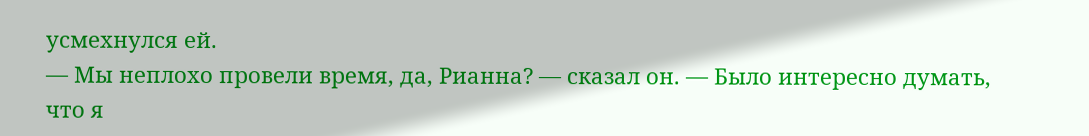усмехнулся ей.
— Мы неплохо провели время, да, Рианна? — сказал он. — Было интересно думать, что я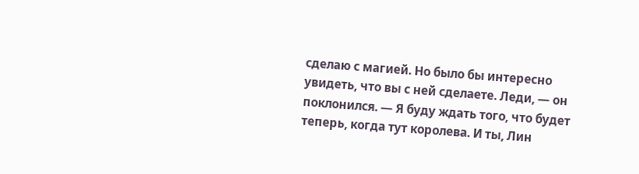сделаю с магией. Но было бы интересно увидеть, что вы с ней сделаете. Леди, — он поклонился. — Я буду ждать того, что будет теперь, когда тут королева. И ты, Лин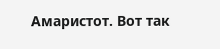Амаристот. Вот так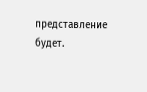представление будет.